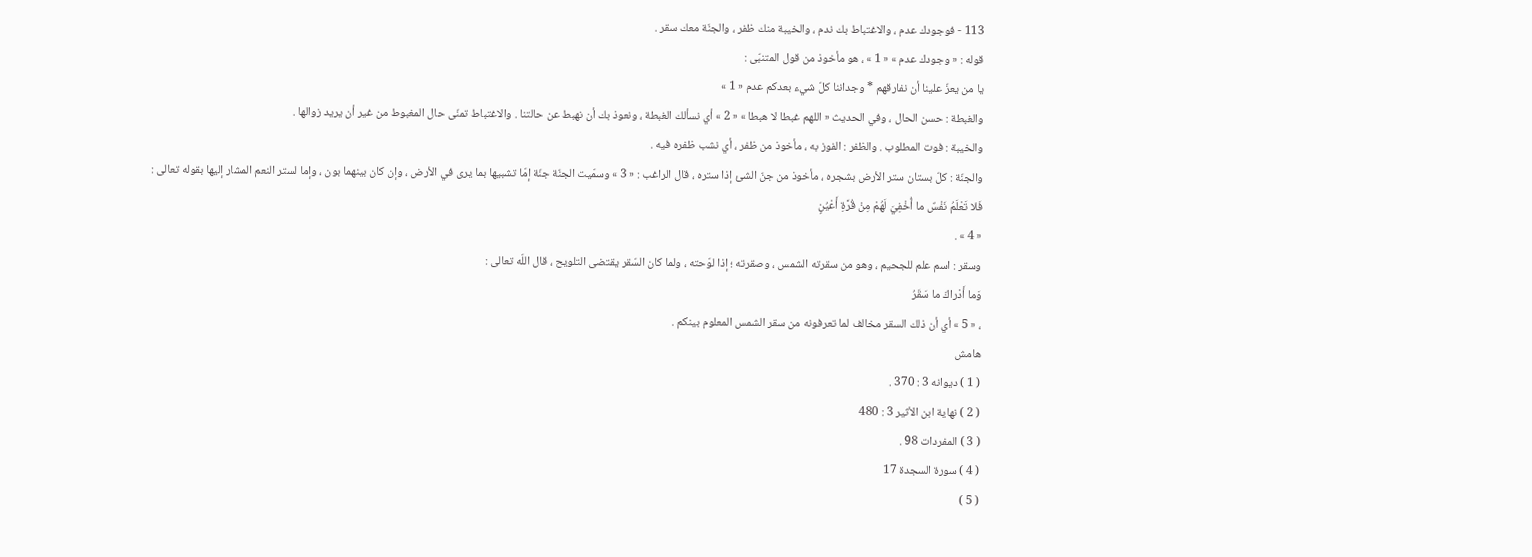113 - فوجودك عدم ، والاغتباط بك ندم ، والخيبة منك ظفر ، والجنّة معك سقر .
قوله : « وجودك عدم » « 1 » ، هو مأخوذ من قول المتنبّى :
يا من يعزّ علينا أن نفارقهم * وجداننا كلّ شيء بعدكم عدم « 1 »
والغبطة : حسن الحال ، وفي الحديث « اللهم غبطا لا هبطا » « 2 » أي نسألك الغبطة ، ونعوذ بك أن نهبط عن حالتنا . والاغتباط تمنّى حال المغبوط من غير أن يريد زوالها .
والخيبة : فوت المطلوب . والظفر : الفوز به ، مأخوذ من ظفر ، أي نشب ظفره فيه .
والجنّة : كلّ بستان ستر الأرض بشجره ، مأخوذ من جنّ الشئ إذا ستره ، قال الراغب : « 3 » وسمّيت الجنّة جنّة إمّا تشبيها بما يرى في الأرض ، وإن كان بينهما بون ، وإما لستر النعم المشار إليها بقوله تعالى :
فَلا تَعْلَمُ نَفْسٌ ما أُخْفِيَ لَهُمْ مِنْ قُرَّةِ أَعْيُنٍ
« 4 » .
وسقر : اسم علم للجحيم ، وهو من سقرته الشمس ، وصقرته ؛ إذا لوّحته ، ولما كان السّقر يقتضى التلويح ، قال اللّه تعالى :
وَما أَدْراكَ ما سَقَرُ
، « 5 » أي أن ذلك السقر مخالف لما تعرفونه من سقر الشمس المعلوم بينكم .
هامش
( 1 ) ديوانه 3 : 370 .
( 2 ) نهاية ابن الأثير 3 : 480
( 3 ) المفردات 98 .
( 4 ) سورة السجدة 17
( 5 )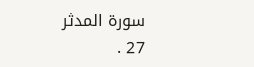سورة المدثر 27 .